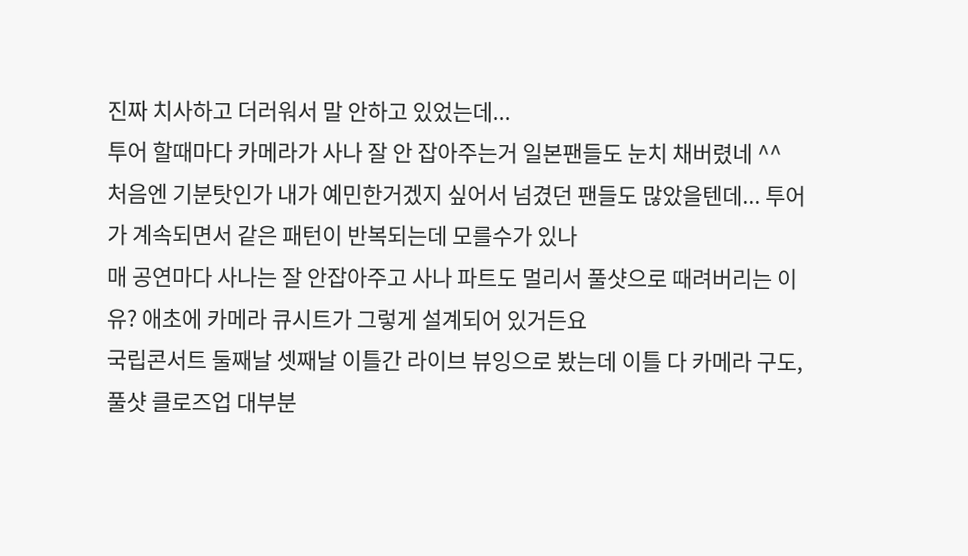진짜 치사하고 더러워서 말 안하고 있었는데...
투어 할때마다 카메라가 사나 잘 안 잡아주는거 일본팬들도 눈치 채버렸네 ^^
처음엔 기분탓인가 내가 예민한거겠지 싶어서 넘겼던 팬들도 많았을텐데... 투어가 계속되면서 같은 패턴이 반복되는데 모를수가 있나
매 공연마다 사나는 잘 안잡아주고 사나 파트도 멀리서 풀샷으로 때려버리는 이유? 애초에 카메라 큐시트가 그렇게 설계되어 있거든요
국립콘서트 둘째날 셋째날 이틀간 라이브 뷰잉으로 봤는데 이틀 다 카메라 구도, 풀샷 클로즈업 대부분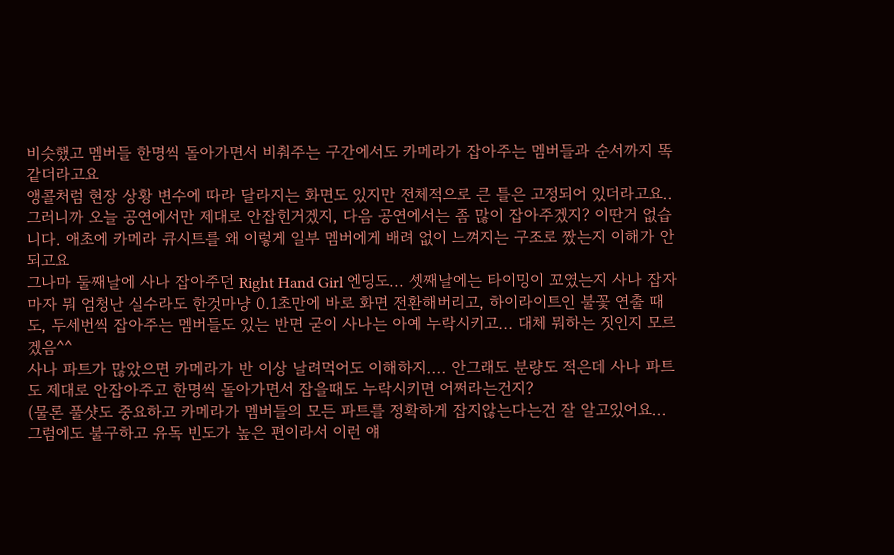비슷했고 멤버들 한명씩 돌아가면서 비춰주는 구간에서도 카메라가 잡아주는 멤버들과 순서까지 똑같더라고요
앵콜처럼 현장 상황 변수에 따라 달라지는 화면도 있지만 전체적으로 큰 틀은 고정되어 있더라고요.. 그러니까 오늘 공연에서만 제대로 안잡힌거겠지, 다음 공연에서는 좀 많이 잡아주겠지? 이딴거 없습니다. 애초에 카메라 큐시트를 왜 이렇게 일부 멤버에게 배려 없이 느껴지는 구조로 짰는지 이해가 안되고요
그나마 둘째날에 사나 잡아주던 Right Hand Girl 엔딩도... 셋째날에는 타이밍이 꼬였는지 사나 잡자마자 뭐 엄청난 실수라도 한것마냥 0.1초만에 바로 화면 전환해버리고, 하이라이트인 불꽃 연출 때도, 두세번씩 잡아주는 멤버들도 있는 반면 굳이 사나는 아예 누락시키고... 대체 뭐하는 짓인지 모르겠음^^
사나 파트가 많았으면 카메라가 반 이상 날려먹어도 이해하지.... 안그래도 분량도 적은데 사나 파트도 제대로 안잡아주고 한명씩 돌아가면서 잡을때도 누락시키면 어쩌라는건지?
(물론 풀샷도 중요하고 카메라가 멤버들의 모든 파트를 정확하게 잡지않는다는건 잘 알고있어요... 그럼에도 불구하고 유독 빈도가 높은 편이라서 이런 얘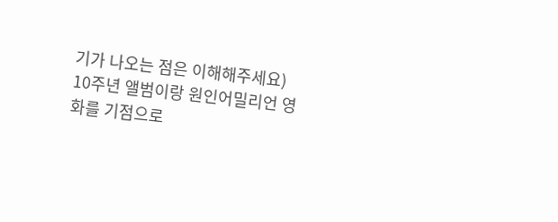기가 나오는 점은 이해해주세요)
10주년 앨범이랑 원인어밀리언 영화를 기점으로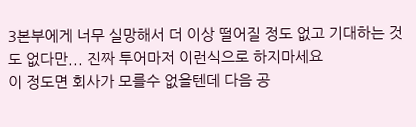3본부에게 너무 실망해서 더 이상 떨어질 정도 없고 기대하는 것도 없다만... 진짜 투어마저 이런식으로 하지마세요
이 정도면 회사가 모를수 없을텐데 다음 공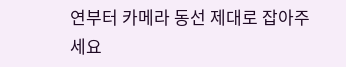연부터 카메라 동선 제대로 잡아주세요